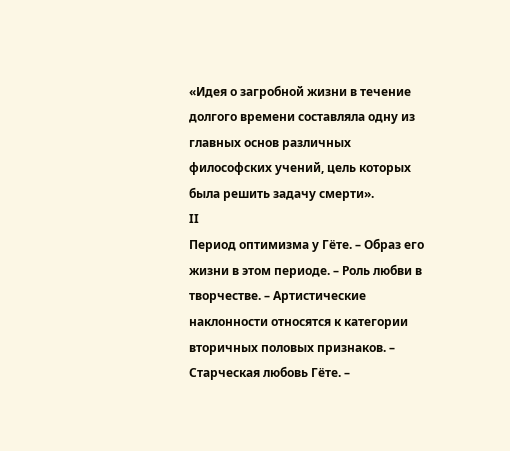«Идея о загробной жизни в течение долгого времени составляла одну из главных основ различных философских учений, цель которых была решить задачу смерти».
II
Период оптимизма у Гёте. – Образ его жизни в этом периоде. – Роль любви в творчестве. – Артистические наклонности относятся к категории вторичных половых признаков. – Старческая любовь Гёте. –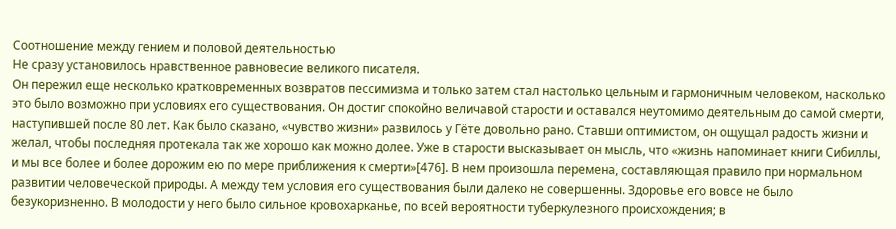Соотношение между гением и половой деятельностью
Не сразу установилось нравственное равновесие великого писателя.
Он пережил еще несколько кратковременных возвратов пессимизма и только затем стал настолько цельным и гармоничным человеком, насколько это было возможно при условиях его существования. Он достиг спокойно величавой старости и оставался неутомимо деятельным до самой смерти, наступившей после 80 лет. Как было сказано, «чувство жизни» развилось у Гёте довольно рано. Ставши оптимистом, он ощущал радость жизни и желал, чтобы последняя протекала так же хорошо как можно долее. Уже в старости высказывает он мысль, что «жизнь напоминает книги Сибиллы, и мы все более и более дорожим ею по мере приближения к смерти»[476]. В нем произошла перемена, составляющая правило при нормальном развитии человеческой природы. А между тем условия его существования были далеко не совершенны. Здоровье его вовсе не было безукоризненно. В молодости у него было сильное кровохарканье, по всей вероятности туберкулезного происхождения; в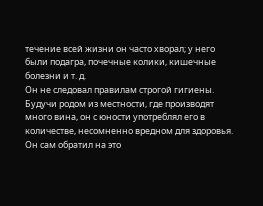течение всей жизни он часто хворал; у него были подагра, почечные колики, кишечные болезни и т. д.
Он не следовал правилам строгой гигиены. Будучи родом из местности, где производят много вина, он с юности употреблял его в количестве, несомненно вредном для здоровья. Он сам обратил на это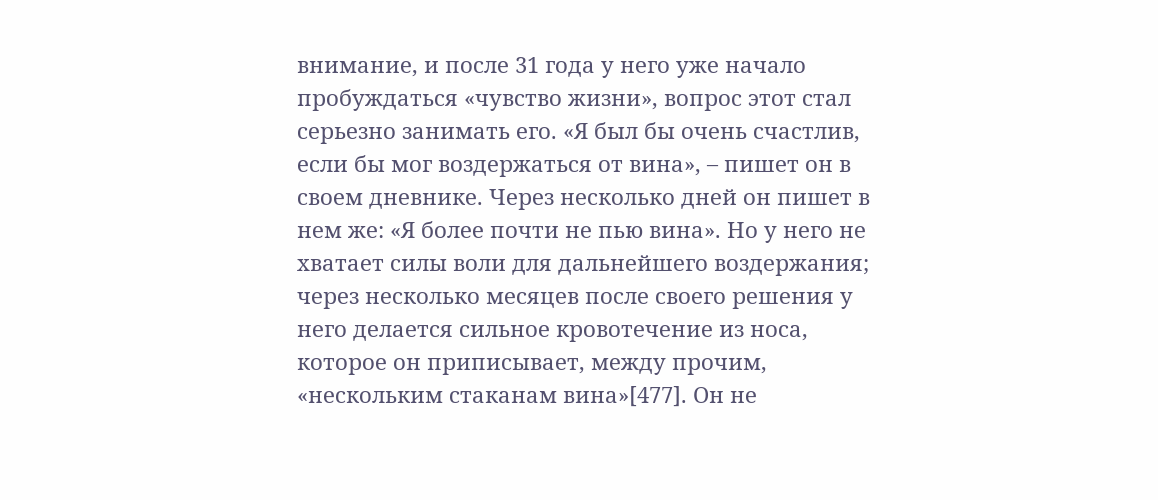внимание, и после 31 года у него уже начало пробуждаться «чувство жизни», вопрос этот стал серьезно занимать его. «Я был бы очень счастлив, если бы мог воздержаться от вина», – пишет он в своем дневнике. Через несколько дней он пишет в нем же: «Я более почти не пью вина». Но у него не хватает силы воли для дальнейшего воздержания; через несколько месяцев после своего решения у него делается сильное кровотечение из носа, которое он приписывает, между прочим, «нескольким стаканам вина»[477]. Он не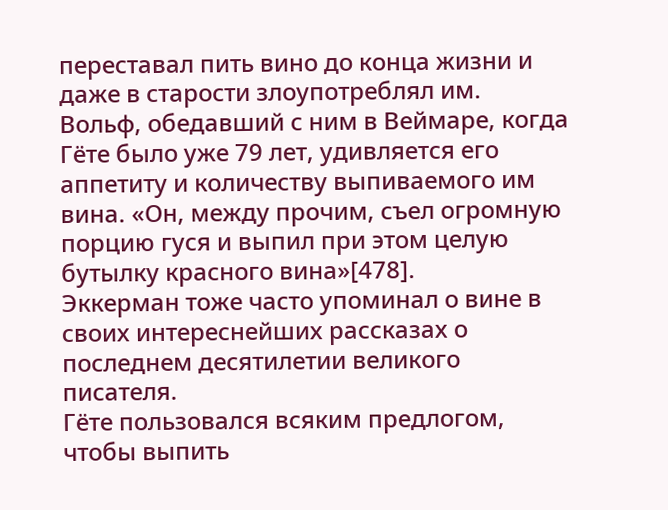переставал пить вино до конца жизни и даже в старости злоупотреблял им.
Вольф, обедавший с ним в Веймаре, когда Гёте было уже 79 лет, удивляется его аппетиту и количеству выпиваемого им вина. «Он, между прочим, съел огромную порцию гуся и выпил при этом целую бутылку красного вина»[478].
Эккерман тоже часто упоминал о вине в своих интереснейших рассказах о последнем десятилетии великого писателя.
Гёте пользовался всяким предлогом, чтобы выпить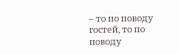– то по поводу гостей, то по поводу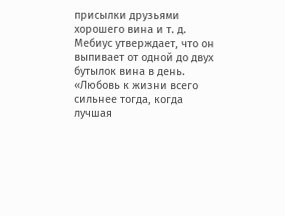присылки друзьями хорошего вина и т. д.
Мебиус утверждает, что он выпивает от одной до двух бутылок вина в день.
«Любовь к жизни всего сильнее тогда, когда лучшая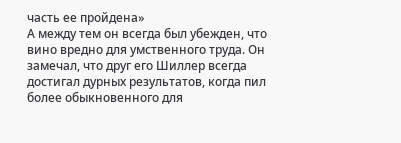часть ее пройдена»
А между тем он всегда был убежден, что вино вредно для умственного труда. Он замечал, что друг его Шиллер всегда достигал дурных результатов, когда пил более обыкновенного для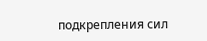подкрепления сил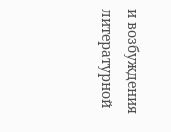и возбуждения литературной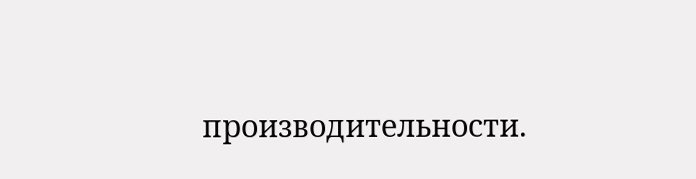производительности.